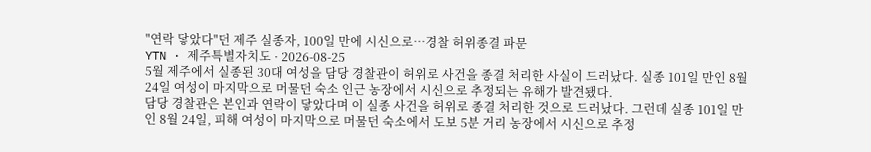"연락 닿았다"던 제주 실종자, 100일 만에 시신으로…경찰 허위종결 파문
YTN · 제주특별자치도 · 2026-08-25
5월 제주에서 실종된 30대 여성을 담당 경찰관이 허위로 사건을 종결 처리한 사실이 드러났다. 실종 101일 만인 8월 24일 여성이 마지막으로 머물던 숙소 인근 농장에서 시신으로 추정되는 유해가 발견됐다.
담당 경찰관은 본인과 연락이 닿았다며 이 실종 사건을 허위로 종결 처리한 것으로 드러났다. 그런데 실종 101일 만인 8월 24일, 피해 여성이 마지막으로 머물던 숙소에서 도보 5분 거리 농장에서 시신으로 추정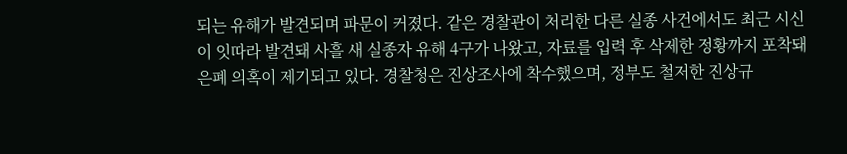되는 유해가 발견되며 파문이 커졌다. 같은 경찰관이 처리한 다른 실종 사건에서도 최근 시신이 잇따라 발견돼 사흘 새 실종자 유해 4구가 나왔고, 자료를 입력 후 삭제한 정황까지 포착돼 은폐 의혹이 제기되고 있다. 경찰청은 진상조사에 착수했으며, 정부도 철저한 진상규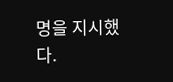명을 지시했다.